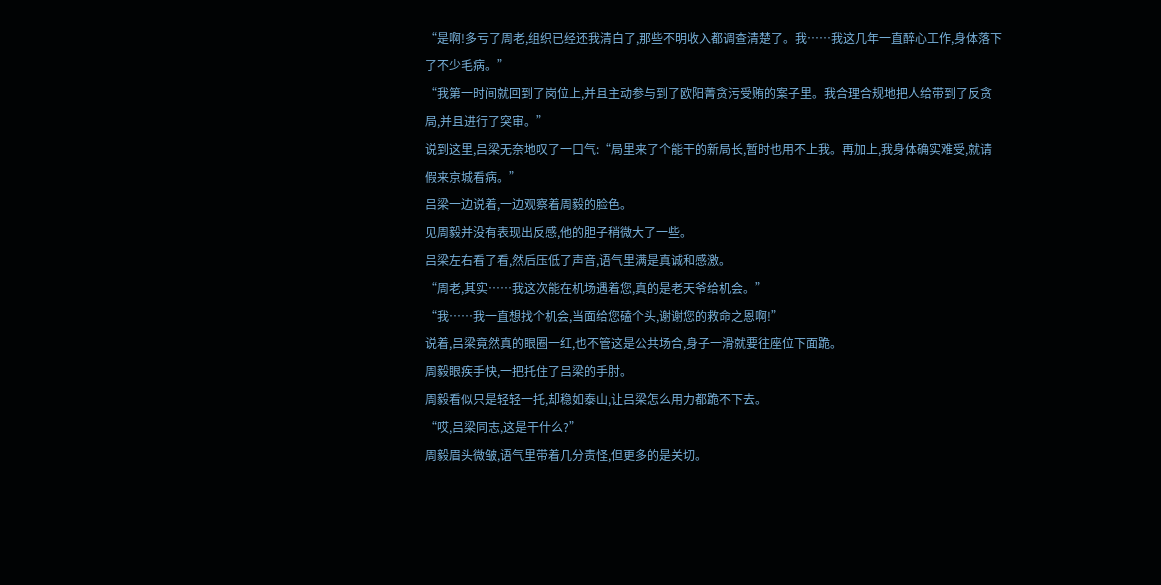“是啊!多亏了周老,组织已经还我清白了,那些不明收入都调查清楚了。我……我这几年一直醉心工作,身体落下了不少毛病。”
“我第一时间就回到了岗位上,并且主动参与到了欧阳菁贪污受贿的案子里。我合理合规地把人给带到了反贪局,并且进行了突审。”
说到这里,吕梁无奈地叹了一口气:“局里来了个能干的新局长,暂时也用不上我。再加上,我身体确实难受,就请假来京城看病。”
吕梁一边说着,一边观察着周毅的脸色。
见周毅并没有表现出反感,他的胆子稍微大了一些。
吕梁左右看了看,然后压低了声音,语气里满是真诚和感激。
“周老,其实……我这次能在机场遇着您,真的是老天爷给机会。”
“我……我一直想找个机会,当面给您磕个头,谢谢您的救命之恩啊!”
说着,吕梁竟然真的眼圈一红,也不管这是公共场合,身子一滑就要往座位下面跪。
周毅眼疾手快,一把托住了吕梁的手肘。
周毅看似只是轻轻一托,却稳如泰山,让吕梁怎么用力都跪不下去。
“哎,吕梁同志,这是干什么?”
周毅眉头微皱,语气里带着几分责怪,但更多的是关切。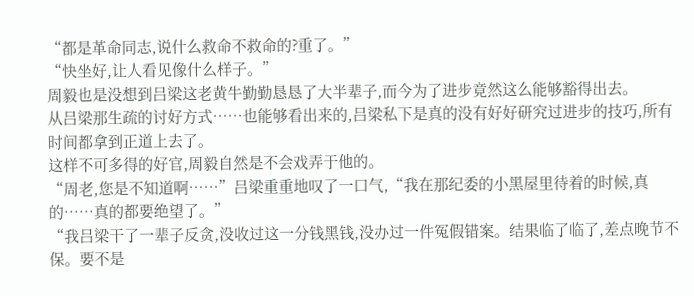“都是革命同志,说什么救命不救命的?重了。”
“快坐好,让人看见像什么样子。”
周毅也是没想到吕梁这老黄牛勤勤恳恳了大半辈子,而今为了进步竟然这么能够豁得出去。
从吕梁那生疏的讨好方式……也能够看出来的,吕梁私下是真的没有好好研究过进步的技巧,所有时间都拿到正道上去了。
这样不可多得的好官,周毅自然是不会戏弄于他的。
“周老,您是不知道啊……”吕梁重重地叹了一口气,“我在那纪委的小黑屋里待着的时候,真的……真的都要绝望了。”
“我吕梁干了一辈子反贪,没收过这一分钱黑钱,没办过一件冤假错案。结果临了临了,差点晚节不保。要不是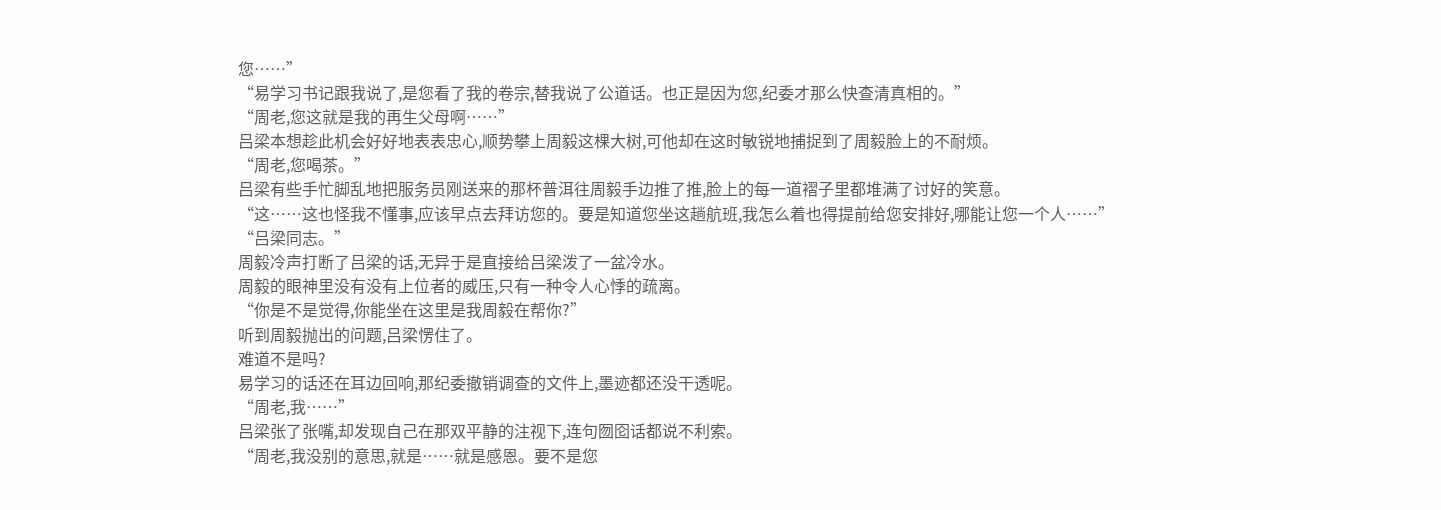您……”
“易学习书记跟我说了,是您看了我的卷宗,替我说了公道话。也正是因为您,纪委才那么快查清真相的。”
“周老,您这就是我的再生父母啊……”
吕梁本想趁此机会好好地表表忠心,顺势攀上周毅这棵大树,可他却在这时敏锐地捕捉到了周毅脸上的不耐烦。
“周老,您喝茶。”
吕梁有些手忙脚乱地把服务员刚送来的那杯普洱往周毅手边推了推,脸上的每一道褶子里都堆满了讨好的笑意。
“这……这也怪我不懂事,应该早点去拜访您的。要是知道您坐这趟航班,我怎么着也得提前给您安排好,哪能让您一个人……”
“吕梁同志。”
周毅冷声打断了吕梁的话,无异于是直接给吕梁泼了一盆冷水。
周毅的眼神里没有没有上位者的威压,只有一种令人心悸的疏离。
“你是不是觉得,你能坐在这里是我周毅在帮你?”
听到周毅抛出的问题,吕梁愣住了。
难道不是吗?
易学习的话还在耳边回响,那纪委撤销调查的文件上,墨迹都还没干透呢。
“周老,我……”
吕梁张了张嘴,却发现自己在那双平静的注视下,连句囫囵话都说不利索。
“周老,我没别的意思,就是……就是感恩。要不是您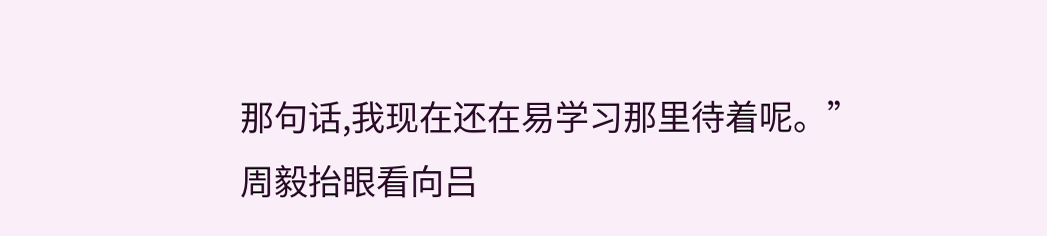那句话,我现在还在易学习那里待着呢。”
周毅抬眼看向吕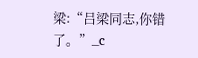梁:“吕梁同志,你错了。”_c